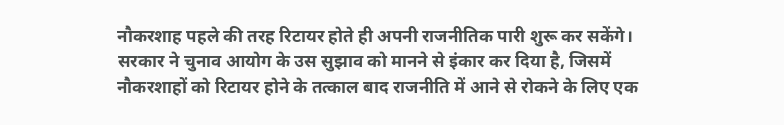नौकरशाह पहले की तरह रिटायर होते ही अपनी राजनीतिक पारी शुरू कर सकेंगे। सरकार ने चुनाव आयोग के उस सुझाव को मानने से इंकार कर दिया है, जिसमें नौकरशाहों को रिटायर होने के तत्काल बाद राजनीति में आने से रोकने के लिए एक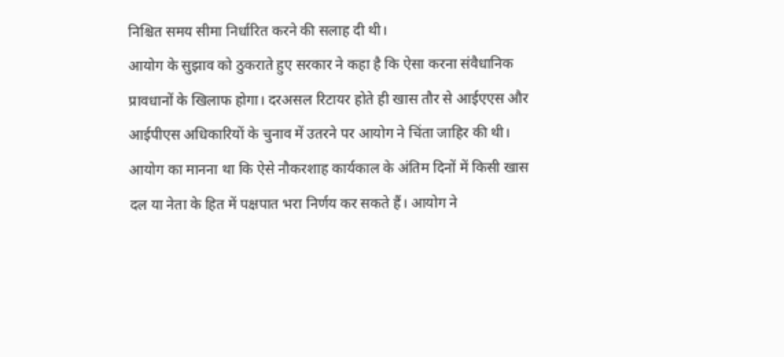निश्चित समय सीमा निर्धारित करने की सलाह दी थी।
आयोग के सुझाव को ठुकराते हुए सरकार ने कहा है कि ऐसा करना संवैधानिक प्रावधानों के खिलाफ होगा। दरअसल रिटायर होते ही खास तौर से आईएएस और आईपीएस अधिकारियों के चुनाव में उतरने पर आयोग ने चिंता जाहिर की थी।
आयोग का मानना था कि ऐसे नौकरशाह कार्यकाल के अंतिम दिनों में किसी खास दल या नेता के हित में पक्षपात भरा निर्णय कर सकते हैं। आयोग ने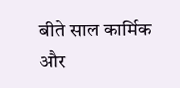बीते साल कार्मिक और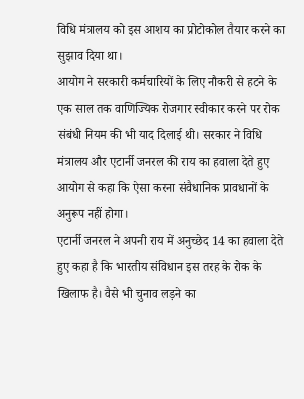विधि मंत्रालय को इस आशय का प्रोटोकोल तैयार करने का सुझाव दिया था।
आयोग ने सरकारी कर्मचारियों के लिए नौकरी से हटने के एक साल तक वाणिज्यिक रोजगार स्वीकार करने पर रोक संबंधी नियम की भी याद दिलाई थी। सरकार ने विधि मंत्रालय और एटार्नी जनरल की राय का हवाला देते हुए आयोग से कहा कि ऐसा करना संवैधानिक प्रावधानों के अनुरूप नहीं होगा।
एटार्नी जनरल ने अपनी राय में अनुच्छेद 14 का हवाला देते हुए कहा है कि भारतीय संविधान इस तरह के रोक के खिलाफ है। वैसे भी चुनाव लड़ने का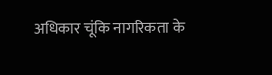अधिकार चूंकि नागरिकता के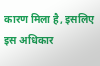कारण मिला है, इसलिए इस अधिकार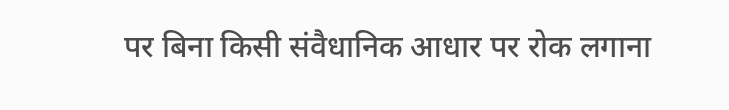पर बिना किसी संवैधानिक आधार पर रोक लगाना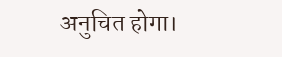अनुचित होगा।